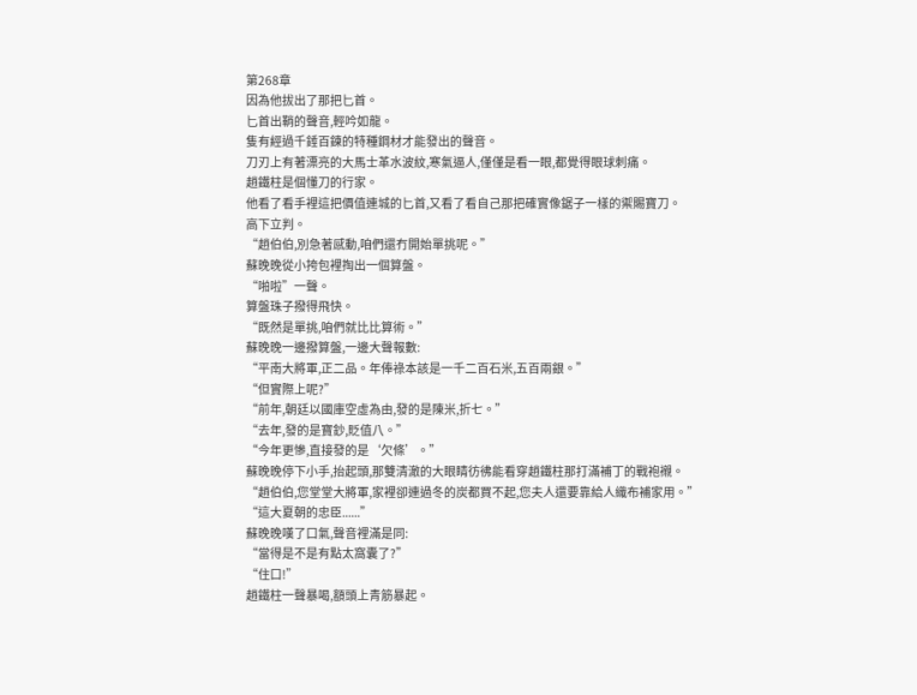第268章
因為他拔出了那把匕首。
匕首出鞘的聲音,輕吟如龍。
隻有經過千錘百鍊的特種鋼材才能發出的聲音。
刀刃上有著漂亮的大馬士革水波紋,寒氣逼人,僅僅是看一眼,都覺得眼球刺痛。
趙鐵柱是個懂刀的行家。
他看了看手裡這把價值連城的匕首,又看了看自己那把確實像鋸子一樣的禦賜寶刀。
高下立判。
“趙伯伯,別急著感動,咱們還冇開始單挑呢。”
蘇晚晚從小挎包裡掏出一個算盤。
“啪啦”一聲。
算盤珠子撥得飛快。
“既然是單挑,咱們就比比算術。”
蘇晚晚一邊撥算盤,一邊大聲報數:
“平南大將軍,正二品。年俸祿本該是一千二百石米,五百兩銀。”
“但實際上呢?”
“前年,朝廷以國庫空虛為由,發的是陳米,折七。”
“去年,發的是寶鈔,貶值八。”
“今年更慘,直接發的是‘欠條’。”
蘇晚晚停下小手,抬起頭,那雙清澈的大眼睛彷彿能看穿趙鐵柱那打滿補丁的戰袍襯。
“趙伯伯,您堂堂大將軍,家裡卻連過冬的炭都買不起,您夫人還要靠給人織布補家用。”
“這大夏朝的忠臣......”
蘇晚晚嘆了口氣,聲音裡滿是同:
“當得是不是有點太窩囊了?”
“住口!”
趙鐵柱一聲暴喝,額頭上青筋暴起。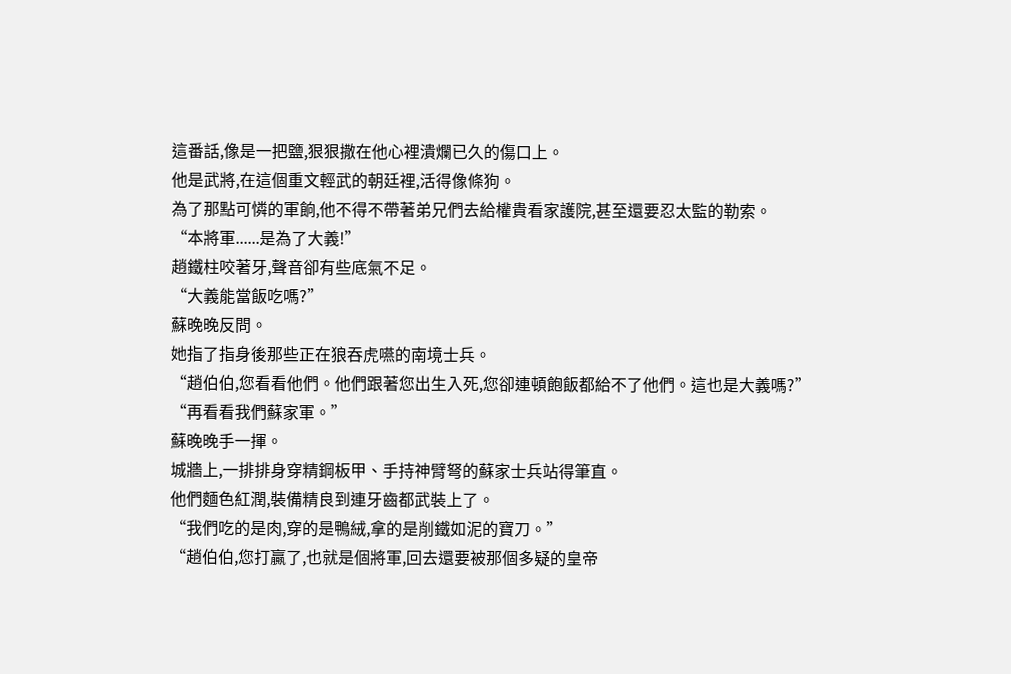這番話,像是一把鹽,狠狠撒在他心裡潰爛已久的傷口上。
他是武將,在這個重文輕武的朝廷裡,活得像條狗。
為了那點可憐的軍餉,他不得不帶著弟兄們去給權貴看家護院,甚至還要忍太監的勒索。
“本將軍......是為了大義!”
趙鐵柱咬著牙,聲音卻有些底氣不足。
“大義能當飯吃嗎?”
蘇晚晚反問。
她指了指身後那些正在狼吞虎嚥的南境士兵。
“趙伯伯,您看看他們。他們跟著您出生入死,您卻連頓飽飯都給不了他們。這也是大義嗎?”
“再看看我們蘇家軍。”
蘇晚晚手一揮。
城牆上,一排排身穿精鋼板甲、手持神臂弩的蘇家士兵站得筆直。
他們麵色紅潤,裝備精良到連牙齒都武裝上了。
“我們吃的是肉,穿的是鴨絨,拿的是削鐵如泥的寶刀。”
“趙伯伯,您打贏了,也就是個將軍,回去還要被那個多疑的皇帝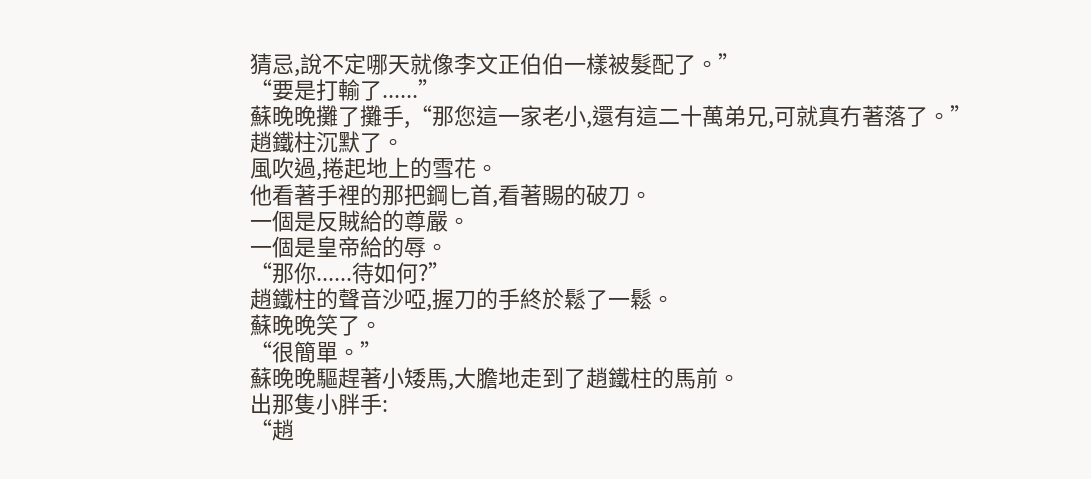猜忌,說不定哪天就像李文正伯伯一樣被髮配了。”
“要是打輸了......”
蘇晚晚攤了攤手,“那您這一家老小,還有這二十萬弟兄,可就真冇著落了。”
趙鐵柱沉默了。
風吹過,捲起地上的雪花。
他看著手裡的那把鋼匕首,看著賜的破刀。
一個是反賊給的尊嚴。
一個是皇帝給的辱。
“那你......待如何?”
趙鐵柱的聲音沙啞,握刀的手終於鬆了一鬆。
蘇晚晚笑了。
“很簡單。”
蘇晚晚驅趕著小矮馬,大膽地走到了趙鐵柱的馬前。
出那隻小胖手:
“趙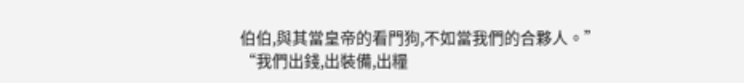伯伯,與其當皇帝的看門狗,不如當我們的合夥人。”
“我們出錢,出裝備,出糧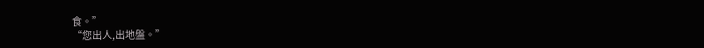食。”
“您出人,出地盤。”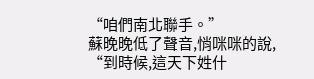“咱們南北聯手。”
蘇晚晚低了聲音,悄咪咪的說,
“到時候,這天下姓什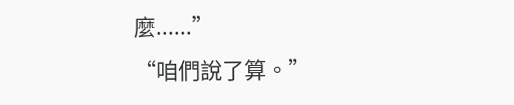麼......”
“咱們說了算。”